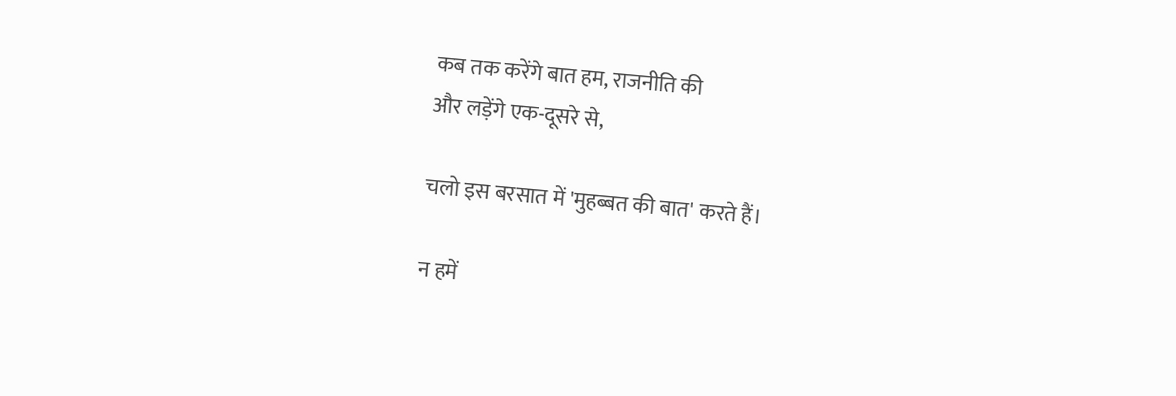कब तक करेंगे बात हम, राजनीति की
और लड़ेंगे एक-दूसरे से,

चलो इस बरसात में 'मुहब्बत की बात' करते हैं।

न हमें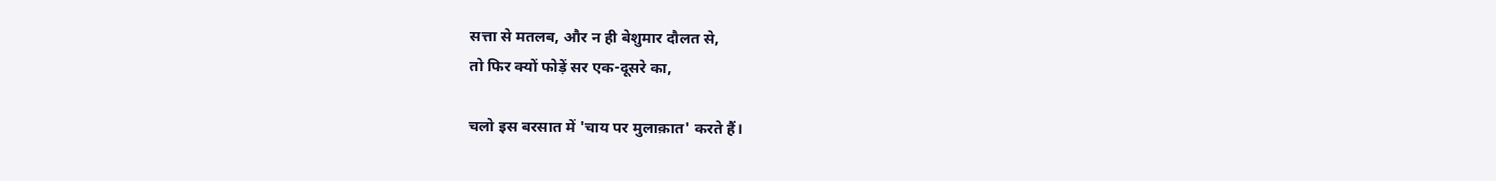सत्ता से मतलब, और न ही बेशुमार दौलत से,
तो फिर क्यों फोड़ें सर एक-दूसरे का,

चलो इस बरसात में 'चाय पर मुलाक़ात' करते हैं।